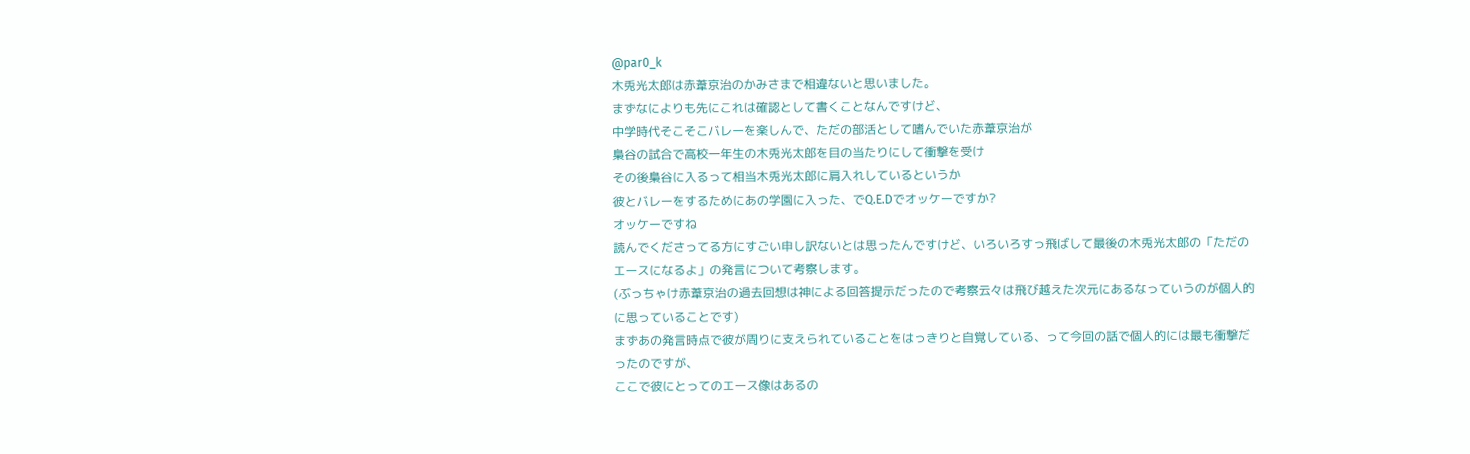@par0_k
木兎光太郎は赤葦京治のかみさまで相違ないと思いました。
まずなによりも先にこれは確認として書くことなんですけど、
中学時代そこそこバレーを楽しんで、ただの部活として嗜んでいた赤葦京治が
梟谷の試合で高校一年生の木兎光太郎を目の当たりにして衝撃を受け
その後梟谷に入るって相当木兎光太郎に肩入れしているというか
彼とバレーをするためにあの学園に入った、でQ.E.Dでオッケーですか?
オッケーですね
読んでくださってる方にすごい申し訳ないとは思ったんですけど、いろいろすっ飛ばして最後の木兎光太郎の「ただのエースになるよ」の発言について考察します。
(ぶっちゃけ赤葦京治の過去回想は神による回答提示だったので考察云々は飛び越えた次元にあるなっていうのが個人的に思っていることです)
まずあの発言時点で彼が周りに支えられていることをはっきりと自覚している、って今回の話で個人的には最も衝撃だったのですが、
ここで彼にとってのエース像はあるの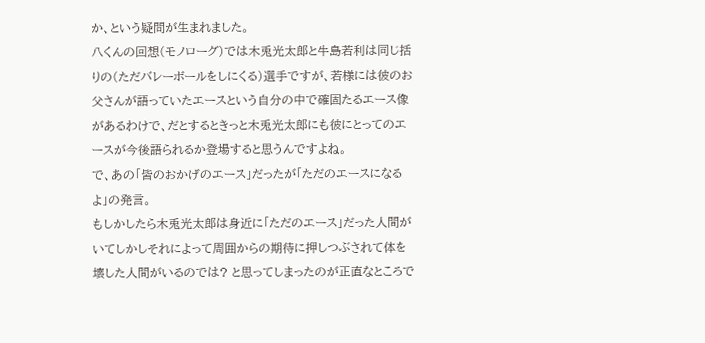か、という疑問が生まれました。
八くんの回想(モノローグ)では木兎光太郎と牛島若利は同じ括りの(ただバレーボールをしにくる)選手ですが、若様には彼のお父さんが語っていたエースという自分の中で確固たるエース像があるわけで、だとするときっと木兎光太郎にも彼にとってのエースが今後語られるか登場すると思うんですよね。
で、あの「皆のおかげのエース」だったが「ただのエースになるよ」の発言。
もしかしたら木兎光太郎は身近に「ただのエース」だった人間がいてしかしそれによって周囲からの期待に押しつぶされて体を壊した人間がいるのでは? と思ってしまったのが正直なところで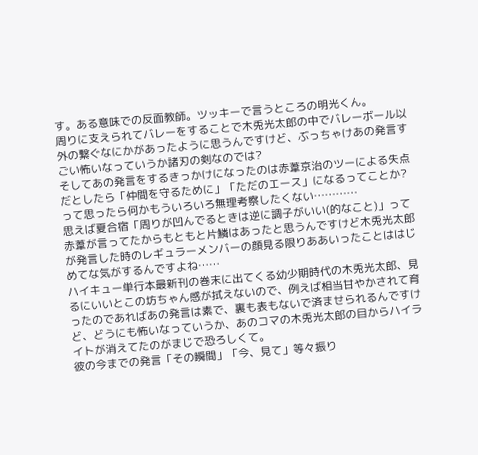す。ある意味での反面教師。ツッキーで言うところの明光くん。
周りに支えられてバレーをすることで木兎光太郎の中でバレーボール以外の繋ぐなにかがあったように思うんですけど、ぶっちゃけあの発言すごい怖いなっていうか諸刃の剣なのでは?
そしてあの発言をするきっかけになったのは赤葦京治のツーによる失点だとしたら「仲間を守るために」「ただのエース」になるってことか?って思ったら何かもういろいろ無理考察したくない…………
思えば夏合宿「周りが凹んでるときは逆に調子がいい(的なこと)」って赤葦が言ってたからもともと片鱗はあったと思うんですけど木兎光太郎が発言した時のレギュラーメンバーの顔見る限りああいったことははじめてな気がするんですよね……
ハイキュー単行本最新刊の巻末に出てくる幼少期時代の木兎光太郎、見るにいいとこの坊ちゃん感が拭えないので、例えば相当甘やかされて育ったのであればあの発言は素で、裏も表もないで済ませられるんですけど、どうにも怖いなっていうか、あのコマの木兎光太郎の目からハイライトが消えてたのがまじで恐ろしくて。
彼の今までの発言「その瞬間」「今、見て」等々振り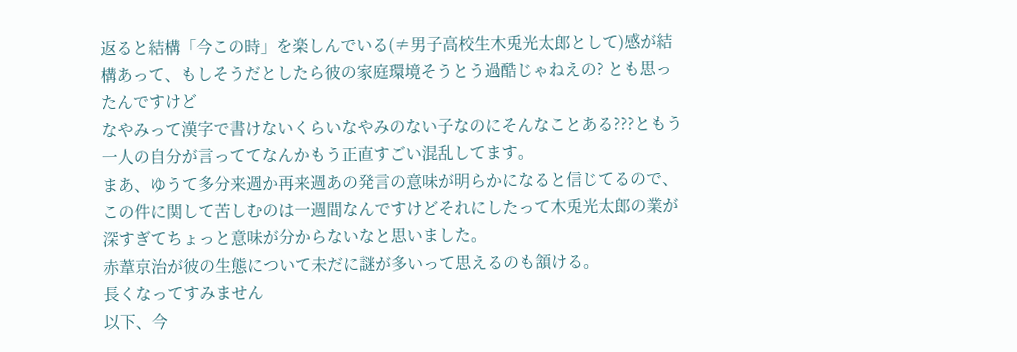返ると結構「今この時」を楽しんでいる(≠男子高校生木兎光太郎として)感が結構あって、もしそうだとしたら彼の家庭環境そうとう過酷じゃねえの? とも思ったんですけど
なやみって漢字で書けないくらいなやみのない子なのにそんなことある???ともう一人の自分が言っててなんかもう正直すごい混乱してます。
まあ、ゆうて多分来週か再来週あの発言の意味が明らかになると信じてるので、この件に関して苦しむのは一週間なんですけどそれにしたって木兎光太郎の業が深すぎてちょっと意味が分からないなと思いました。
赤葦京治が彼の生態について未だに謎が多いって思えるのも頷ける。
長くなってすみません
以下、今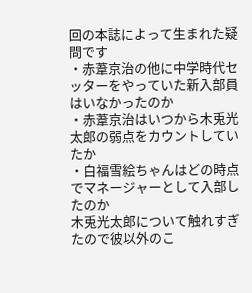回の本誌によって生まれた疑問です
・赤葦京治の他に中学時代セッターをやっていた新入部員はいなかったのか
・赤葦京治はいつから木兎光太郎の弱点をカウントしていたか
・白福雪絵ちゃんはどの時点でマネージャーとして入部したのか
木兎光太郎について触れすぎたので彼以外のこ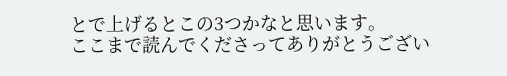とで上げるとこの3つかなと思います。
ここまで読んでくださってありがとうござい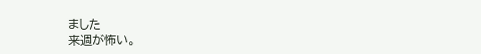ました
来週が怖い。